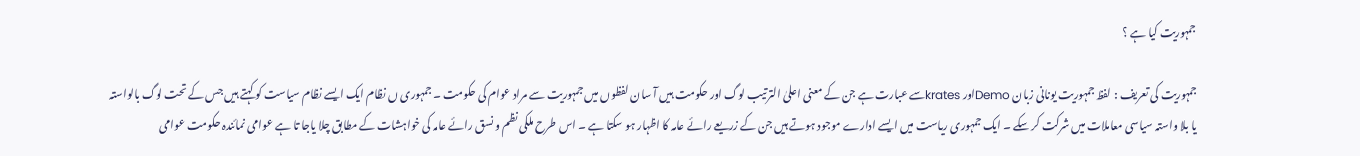جمہوریت کیا ہے ؟

جمہوریت کی تعریف : لفظ جمہوریت یونانی زبان Demoاور kratesسے عبارت ہے جن کے معنی اعلیٰ الترتیب لوگ اور حکومت ہیں آ سان لفظوں میں جمہوریت سے مراد عوام کی حکومت ۔ جمہوری ں نظام ایک ایسے نظام سیاست کو کہتے ہیں جس کے تحت لوگ بالواستہ یا بلا واستہ سیاسی معاملات میں شرکت کر سکے ۔ ایک جمہوری ریاست میں ایسے ادارے موجود ہوتے ہیں جن کے زریعے رائے عامہ کا اظہار ہو سکتا ہے ۔ اس طرح ملکی نظم و نسق رائے عامہ کی خواہشات کے مطابق چلا یاجا تا ہے عوامی نمائندہ حکومت عوامی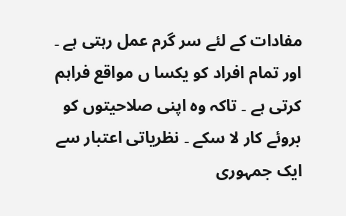مفادات کے لئے سر گرم عمل رہتی ہے ۔ اور تمام افراد کو یکسا ں مواقع فراہم کرتی ہے ۔ تاکہ وہ اپنی صلاحیتوں کو بروئے کار لا سکے ۔ نظریاتی اعتبار سے ایک جمہوری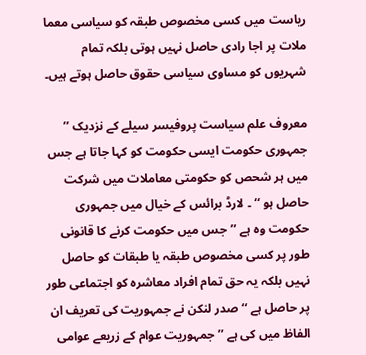ریاست میں کسی مخصوص طبقہ کو سیاسی معما ملات پر اجا رادی حاصل نہیں ہوتی بلکہ تمام شہریوں کو مساوی سیاسی حقوق حاصل ہوتے ہیں۔

معروف علم سیاست پروفیسر سیلے کے نزدیک ’’ جمہوری حکومت ایسی حکومت کو کہا جاتا ہے جس میں ہر شحص کو حکومتی معاملات میں شرکت حاصل ہو ‘‘ ۔ لارڈ برائس کے خیال میں جمہوری حکومت وہ ہے ’’جس میں حکومت کرنے کا قانونی طور پر کسی مخصوص طبقہ یا طبقات کو حاصل نہیں بلکہ یہ حق تمام افراد معاشرہ کو اجتماعی طور پر حاصل ہے ‘‘ صدر لنکن نے جمہوریت کی تعریف ان الفاظ میں کی ہے ’’ جمہوریت عوام کے زریعے عوامی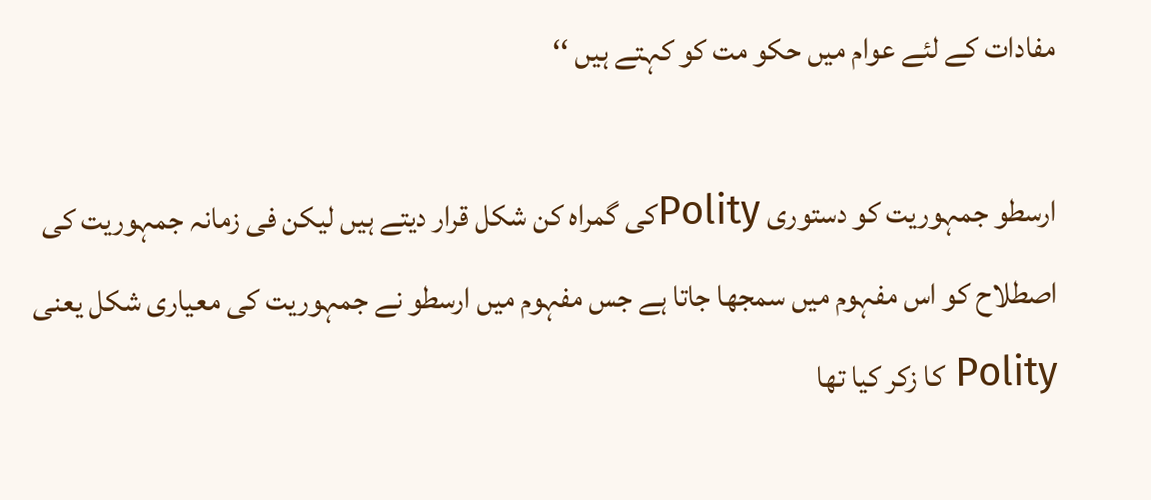مفادات کے لئے عوام میں حکو مت کو کہتے ہیں ‘‘

ارسطو جمہوریت کو دستوری Polityکی گمراہ کن شکل قرار دیتے ہیں لیکن فی زمانہ جمہوریت کی اصطلاح کو اس مفہوم میں سمجھا جاتا ہے جس مفہوم میں ارسطو نے جمہوریت کی معیاری شکل یعنی Polity کا زکر کیا تھا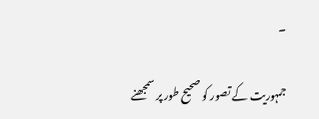۔

جمہوریت کے تصور کو صحیح طور پر سمجھنے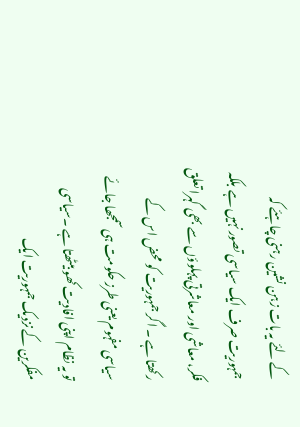کے لئے یہ بات زہن نشین رہنی چاہئے کہ جمہوریت صرف ایک سیاسی تصور نہیں ہے بلکہ فکر، معاشی اور معاشرتی پہلوؤں سے بھی گہرا تعلق رکھتا ہے ۔ اگر جمہوریت کو محض اس کے سیاسی مفہوم یعنی طرز حکومت ہی سمجھا جائے تو یہ نظام اپنی افادیت کھو بیٹھتا ہے ۔سیاسی مفکرین کے نزدیک جمہوریت ایک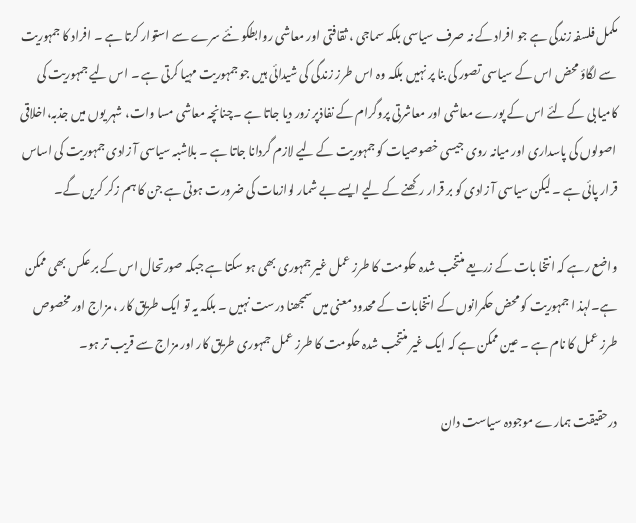مکمل فلسفہ زندگی ہے جو افراد کے نہ صرف سیاسی بلکہ سماجی ، ثقافتی اور معاشی روابطکو نئے سرے سے استوار کرتا ہے ۔ افراد کا جمہوریت سے لگاؤ محض اس کے سیاسی تصور کی بنا پر نہیں بلکہ وہ اس طرز زندگی کی شیدائی ہیں جو جمہوریت مہیا کرتی ہے ۔ اس لیے جمہوریت کی کامیا بی کے لئے اس کے پورے معاشی اور معاشرتی پروگرام کے نفاذپر زور دیا جاتا ہے ۔چنانچہ معاشی مسا وات، شہر یوں میں جذبہ،اخلاقی اصولوں کی پاسداری اور میانہ روی جیسی خصوصیات کو جمہوریت کے لیے لازم گردانا جاتا ہے ۔ بلاشبہ سیاسی آ زادی جمہوریت کی اساس قرار پائی ہے ۔ لیکن سیاسی آ زادی کو بر قرار رکھنے کے لیے ایسے بے شمار لوازمات کی ضرورت ہوتی ہے جن کا ہم زکر کریں گے۔

واضع رہے کہ انتخا بات کے زریعے منتخب شدہ حکومت کا طرز عمل غیر جمہوری بھی ہو سکتا ہے جبکہ صورتحال اس کے بر عکس بھی ممکن ہے۔لہذ ا جمہوریت کو محض حکمرانوں کے انتخابات کے محدود معنی میں سمجھنا درست نہیں ۔ بلکہ یہ تو ایک طریق کار ، مزاج اور مخصوص طرز عمل کا نام ہے ۔ عین ممکن ہے کہ ایک غیر منتخب شدہ حکومت کا طرز عمل جمہوری طریق کار اور مزاج سے قریب تر ہو۔

درحقیقت ہمارے موجودہ سیاست دان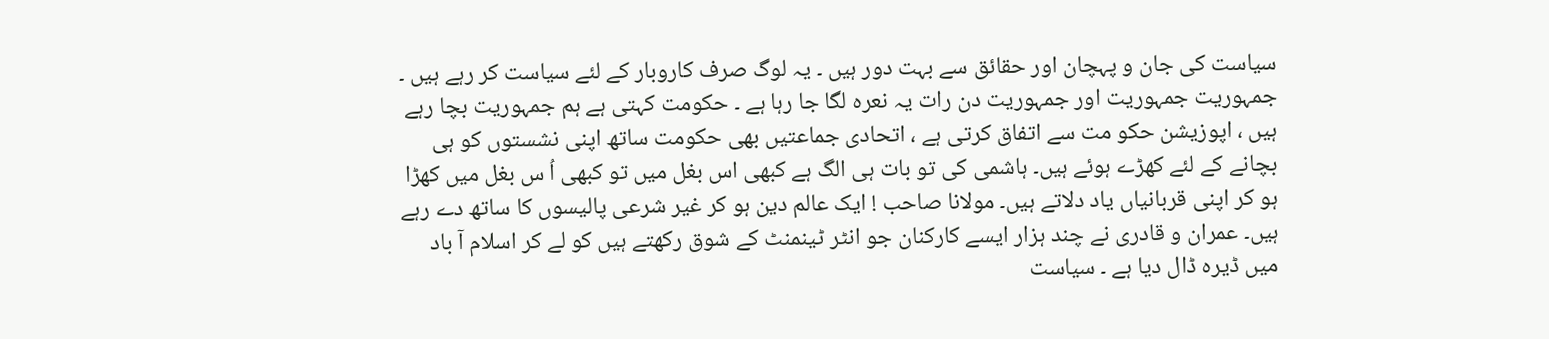سیاست کی جان و پہچان اور حقائق سے بہت دور ہیں ۔ یہ لوگ صرف کاروبار کے لئے سیاست کر رہے ہیں ۔ جمہوریت جمہوریت اور جمہوریت دن رات یہ نعرہ لگا جا رہا ہے ۔ حکومت کہتی ہے ہم جمہوریت بچا رہے ہیں ، اپوزیشن حکو مت سے اتفاق کرتی ہے ، اتحادی جماعتیں بھی حکومت ساتھ اپنی نشستوں کو ہی بچانے کے لئے کھڑے ہوئے ہیں۔ ہاشمی کی تو بات ہی الگ ہے کبھی اس بغل میں تو کبھی اُ س بغل میں کھڑا ہو کر اپنی قربانیاں یاد دلاتے ہیں۔ مولانا صاحب ! ایک عالم دین ہو کر غیر شرعی پالیسوں کا ساتھ دے رہے ہیں۔ عمران و قادری نے چند ہزار ایسے کارکنان جو انٹر ٹینمنٹ کے شوق رکھتے ہیں کو لے کر اسلام آ باد میں ڈیرہ ڈال دیا ہے ۔ سیاست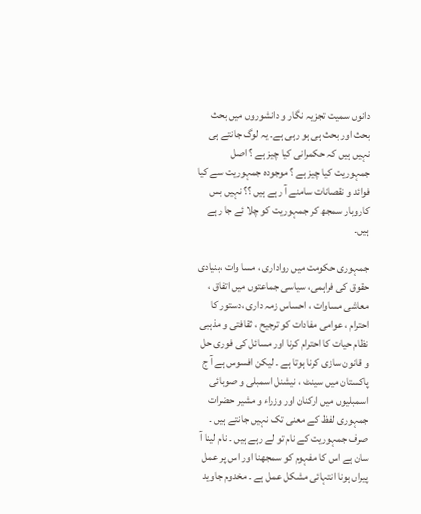دانوں سمیت تجزیہ نگار و دانشوروں میں بحث بحث اور بحث ہی ہو رہی ہے۔ یہ لوگ جانتے ہی نہیں ہیں کہ حکمرانی کیا چیز ہے ؟ اصل جمہوریت کیا چیز ہے ؟ موجودہ جمہوریت سے کیا فوائد و نقصانات سامنے آ رہے ہیں ؟؟ نہیں بس کاروبار سمجھ کر جمہوریت کو چلا ئے جا رہے ہیں۔

جمہوری حکومت میں رواداری ، مسا وات ،بنیادی حقوق کی فراہمی، سیاسی جماعتوں میں اتفاق ، معاشی مساوات ، احساس زمہ داری ،دستور کا احترام ، عوامی مفادات کو ترجیح ، ثقافتی و مذہبی نظام حیات کا احترام کرنا اور مسائل کی فوری حل و قانون سازی کرنا ہوتا ہے ۔ لیکن افسوس ہے آ ج پاکستان میں سینٹ ، نیشنل اسمبلی و صوبائی اسمبلیوں میں ارکنان اور وزراء و مشیر حضرات جمہوری لفظ کے معنی تک نہیں جانتے ہیں ۔ صرف جمہوریت کے نام تو لے رہے ہیں ۔ نام لینا آ سان ہے اس کا مفہوم کو سمجھنا اور اس پر عمل پیراں ہونا انتہائی مشکل عمل ہے ۔ مخدوم جاوید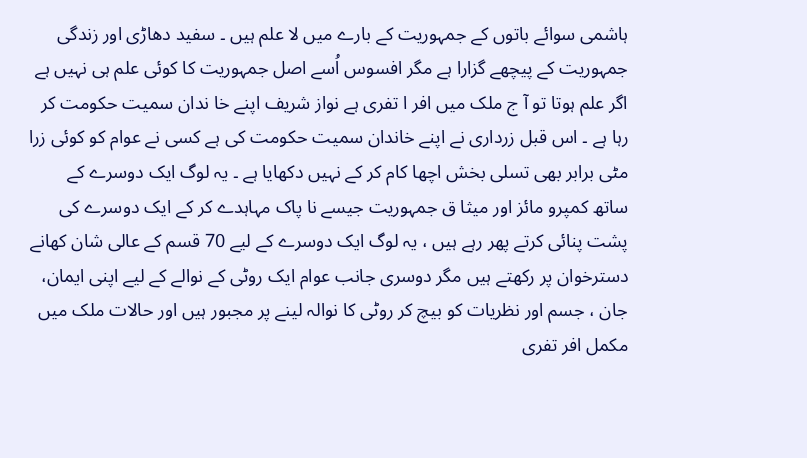ہاشمی سوائے باتوں کے جمہوریت کے بارے میں لا علم ہیں ۔ سفید دھاڑی اور زندگی جمہوریت کے پیچھے گزارا ہے مگر افسوس اُسے اصل جمہوریت کا کوئی علم ہی نہیں ہے اگر علم ہوتا تو آ ج ملک میں افر ا تفری ہے نواز شریف اپنے خا ندان سمیت حکومت کر رہا ہے ۔ اس قبل زرداری نے اپنے خاندان سمیت حکومت کی ہے کسی نے عوام کو کوئی زرا مٹی برابر بھی تسلی بخش اچھا کام کر کے نہیں دکھایا ہے ۔ یہ لوگ ایک دوسرے کے ساتھ کمپرو مائز اور میثا ق جمہوریت جیسے نا پاک مہاہدے کر کے ایک دوسرے کی پشت پنائی کرتے پھر رہے ہیں ، یہ لوگ ایک دوسرے کے لیے 70 قسم کے عالی شان کھانے دسترخوان پر رکھتے ہیں مگر دوسری جانب عوام ایک روٹی کے نوالے کے لیے اپنی ایمان، جان ، جسم اور نظریات کو بیچ کر روٹی کا نوالہ لینے پر مجبور ہیں اور حالات ملک میں مکمل افر تفری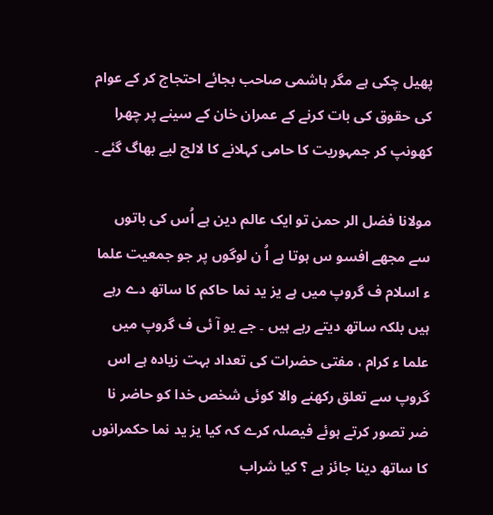پھیل چکی ہے مگر ہاشمی صاحب بجائے احتجاج کر کے عوام کی حقوق کی بات کرنے کے عمران خان کے سینے پر چھرا کھونپ کر جمہوریت کا حامی کہلانے کا لالچ لیے بھاگ گئے ۔

مولانا فضل الر حمن تو ایک عالم دین ہے اُس کی باتوں سے مجھے افسو س ہوتا ہے اُ ن لوگوں پر جو جمعیت علما ء اسلام ف گروپ میں ہے یز ید نما حاکم کا ساتھ دے رہے ہیں بلکہ ساتھ دیتے رہے ہیں ۔ جے یو آ ئی ف گروپ میں علما ء کرام ، مفتی حضرات کی تعداد بہت زیادہ ہے اس گروپ سے تعلق رکھنے والا کوئی شخص خدا کو حاضر نا ضر تصور کرتے ہوئے فیصلہ کرے کہ کیا یز ید نما حکمرانوں کا ساتھ دینا جائز ہے ؟ کیا شراب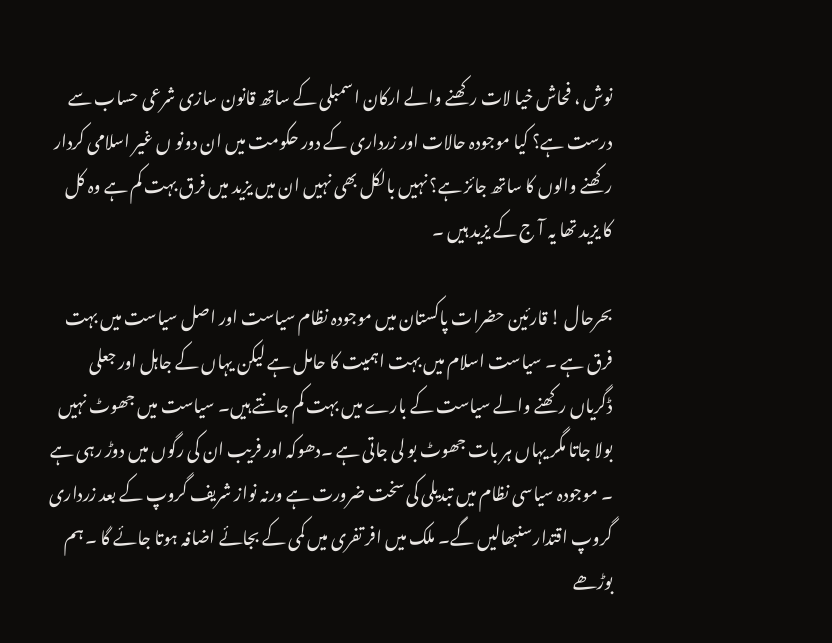نوش ، فحاش خیا لات رکھنے والے ارکان اسمبلی کے ساتھ قانون سازی شرعی حساب سے درست ہے؟ کیا موجودہ حالات اور زرداری کے دور حکومت میں ان دونو ں غیر اسلامی کردار رکھنے والوں کا ساتھ جائز ہے؟ نہیں بالکل بھی نہیں ان میں یزید میں فرق بہت کم ہے وہ کل کا یزید تھا یہ آ ج کے یزید ہیں ۔

بحرحال ! قارئین حضرات پاکستان میں موجودہ نظام سیاست اور اصل سیاست میں بہت فرق ہے ۔ سیاست اسلام میں بہت اہمیت کا حامل ہے لیکن یہاں کے جاہل اور جعلی ڈگریاں رکھنے والے سیاست کے بارے میں بہت کم جانتے ہیں۔ سیاست میں جھوٹ نہیں بولا جاتا مگر یہاں ہر بات جھوٹ بو لی جاتی ہے ۔دھوکہ اور فریب ان کی رگوں میں دوڑ رہی ہے ۔ موجودہ سیاسی نظام میں تبدیلی کی سخت ضرورت ہے ورنہ نواز شریف گروپ کے بعد زرداری گروپ اقتدار سنبھالیں گے۔ ملک میں افر تفری میں کمی کے بجائے اضافہ ہوتا جائے گا ۔ ہم بوڑھے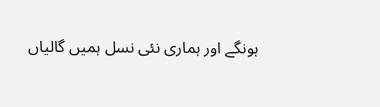ہونگے اور ہماری نئی نسل ہمیں گالیاں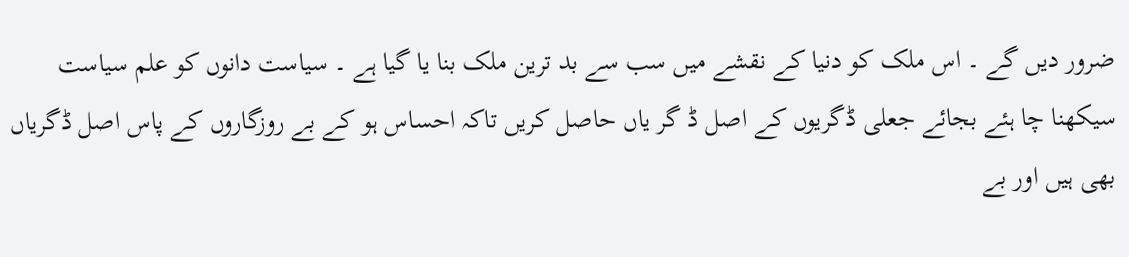ضرور دیں گے ۔ اس ملک کو دنیا کے نقشے میں سب سے بد ترین ملک بنا یا گیا ہے ۔ سیاست دانوں کو علم سیاست سیکھنا چا ہئے بجائے جعلی ڈگریوں کے اصل ڈ گر یاں حاصل کریں تاکہ احساس ہو کے بے روزگاروں کے پاس اصل ڈگریاں بھی ہیں اور بے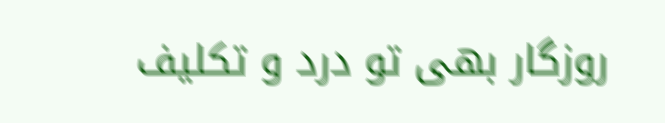روزگار بھی تو درد و تکلیف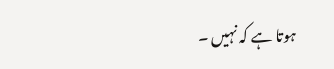ہوتا ہے کہ نہیں ۔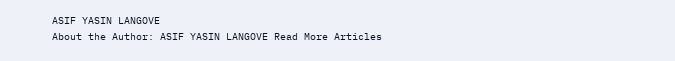ASIF YASIN LANGOVE
About the Author: ASIF YASIN LANGOVE Read More Articles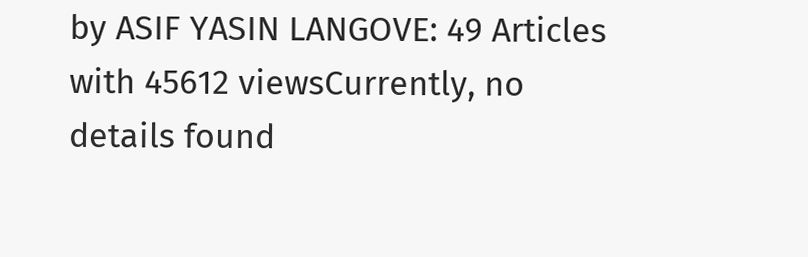by ASIF YASIN LANGOVE: 49 Articles with 45612 viewsCurrently, no details found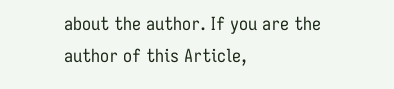about the author. If you are the author of this Article,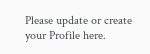Please update or create your Profile here.